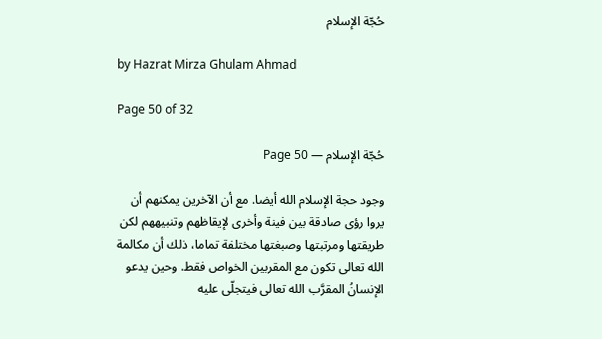حُجّة الإسلام

by Hazrat Mirza Ghulam Ahmad

Page 50 of 32

حُجّة الإسلام — Page 50

وجود حجة الإسلام الله أيضا. مع أن الآخرين يمكنهم أن يروا رؤى صادقة بين فينة وأخرى لإيقاظهم وتنبيههم لكن طريقتها ومرتبتها وصبغتها مختلفة تماما، ذلك أن مكالمة الله تعالى تكون مع المقربين الخواص فقط. وحين يدعو الإنسانُ المقرَّب الله تعالى فيتجلّى عليه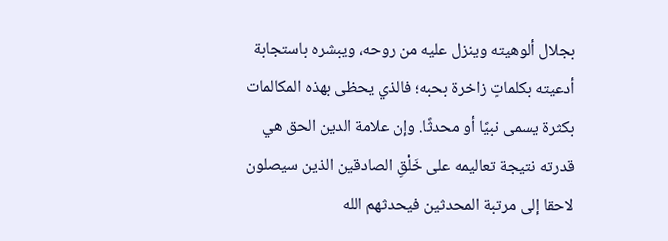بجلال ألوهيته وينزل عليه من روحه، ويبشره باستجابة أدعيته بكلماتٍ زاخرة بحبه؛ فالذي يحظى بهذه المكالمات بكثرة يسمى نبيًا أو محدثًا. وإن علامة الدين الحق هي قدرته نتيجة تعاليمه على خَلْقِ الصادقين الذين سيصلون لاحقا إلى مرتبة المحدثين فيحدثهم الله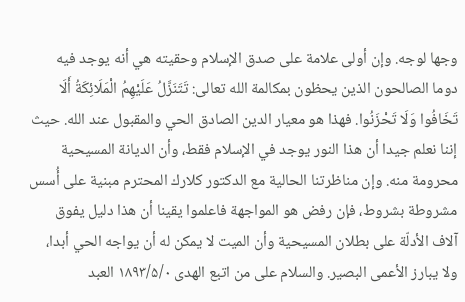وجها لوجه. وإن أولى علامة على صدق الإسلام وحقيته هي أنه يوجد فيه دوما الصالحون الذين يحظون بمكالمة الله تعالى: تَتَنَزَّلُ عَلَيْهِمُ الْمَلَائِكَةُ أَلَا تَخَافُوا وَلَا تَحْزَنُوا. فهذا هو معيار الدين الصادق الحي والمقبول عند الله. حيث إننا نعلم جيدا أن هذا النور يوجد في الإسلام فقط، وأن الديانة المسيحية محرومة منه. وإن مناظرتنا الحالية مع الدكتور كلارك المحترم مبنية على أُسس مشروطة بشروط، فإن رفض هو المواجهة فاعلموا يقينا أن هذا دليل يفوق آلاف الأدلّة على بطلان المسيحية وأن الميت لا يمكن له أن يواجه الحي أبدا، ولا يبارز الأعمى البصير. والسلام على من اتبع الهدى ۱۸۹۳/۵/۰ العبد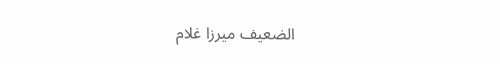الضعيف ميرزا غلام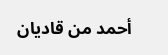أحمد من قاديان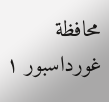محافظة غورداسبور ۱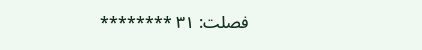فصلت: ۳۱ ********